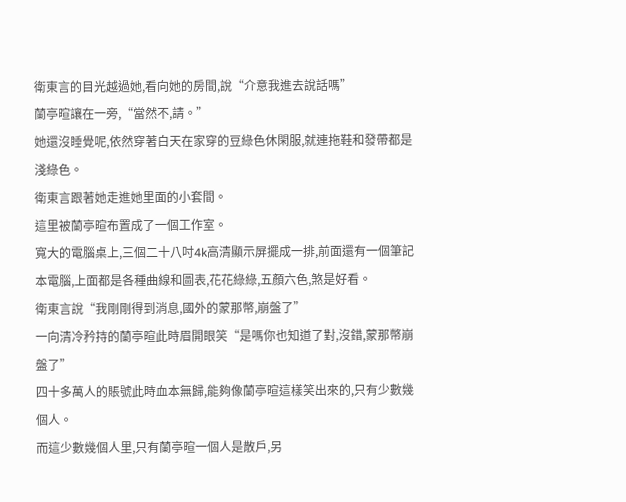衛東言的目光越過她,看向她的房間,說“介意我進去說話嗎”
蘭亭暄讓在一旁,“當然不,請。”
她還沒睡覺呢,依然穿著白天在家穿的豆綠色休閑服,就連拖鞋和發帶都是淺綠色。
衛東言跟著她走進她里面的小套間。
這里被蘭亭暄布置成了一個工作室。
寬大的電腦桌上,三個二十八吋4k高清顯示屏擺成一排,前面還有一個筆記本電腦,上面都是各種曲線和圖表,花花綠綠,五顏六色,煞是好看。
衛東言說“我剛剛得到消息,國外的蒙那幣,崩盤了”
一向清冷矜持的蘭亭暄此時眉開眼笑“是嗎你也知道了對,沒錯,蒙那幣崩盤了”
四十多萬人的賬號此時血本無歸,能夠像蘭亭暄這樣笑出來的,只有少數幾個人。
而這少數幾個人里,只有蘭亭暄一個人是散戶,另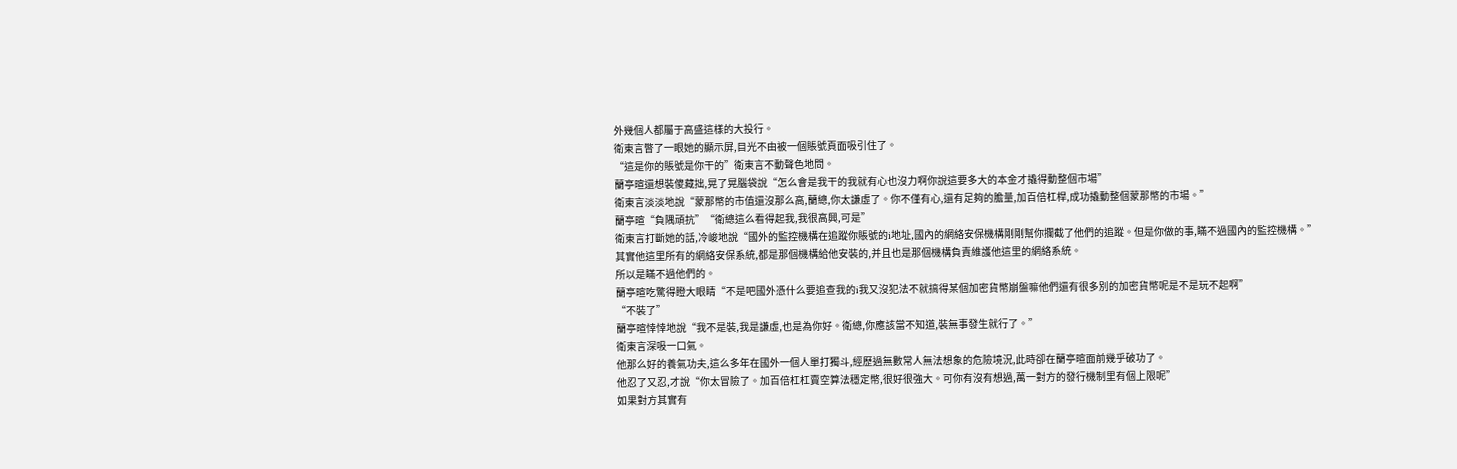外幾個人都屬于高盛這樣的大投行。
衛東言瞥了一眼她的顯示屏,目光不由被一個賬號頁面吸引住了。
“這是你的賬號是你干的”衛東言不動聲色地問。
蘭亭暄還想裝傻藏拙,晃了晃腦袋說“怎么會是我干的我就有心也沒力啊你說這要多大的本金才撬得動整個市場”
衛東言淡淡地說“蒙那幣的市值還沒那么高,蘭總,你太謙虛了。你不僅有心,還有足夠的膽量,加百倍杠桿,成功撬動整個蒙那幣的市場。”
蘭亭暄“負隅頑抗”“衛總這么看得起我,我很高興,可是”
衛東言打斷她的話,冷峻地說“國外的監控機構在追蹤你賬號的i地址,國內的網絡安保機構剛剛幫你攔截了他們的追蹤。但是你做的事,瞞不過國內的監控機構。”
其實他這里所有的網絡安保系統,都是那個機構給他安裝的,并且也是那個機構負責維護他這里的網絡系統。
所以是瞞不過他們的。
蘭亭暄吃驚得瞪大眼睛“不是吧國外憑什么要追查我的i我又沒犯法不就搞得某個加密貨幣崩盤嘛他們還有很多別的加密貨幣呢是不是玩不起啊”
“不裝了”
蘭亭暄悻悻地說“我不是裝,我是謙虛,也是為你好。衛總,你應該當不知道,裝無事發生就行了。”
衛東言深吸一口氣。
他那么好的養氣功夫,這么多年在國外一個人單打獨斗,經歷過無數常人無法想象的危險境況,此時卻在蘭亭暄面前幾乎破功了。
他忍了又忍,才說“你太冒險了。加百倍杠杠賣空算法穩定幣,很好很強大。可你有沒有想過,萬一對方的發行機制里有個上限呢”
如果對方其實有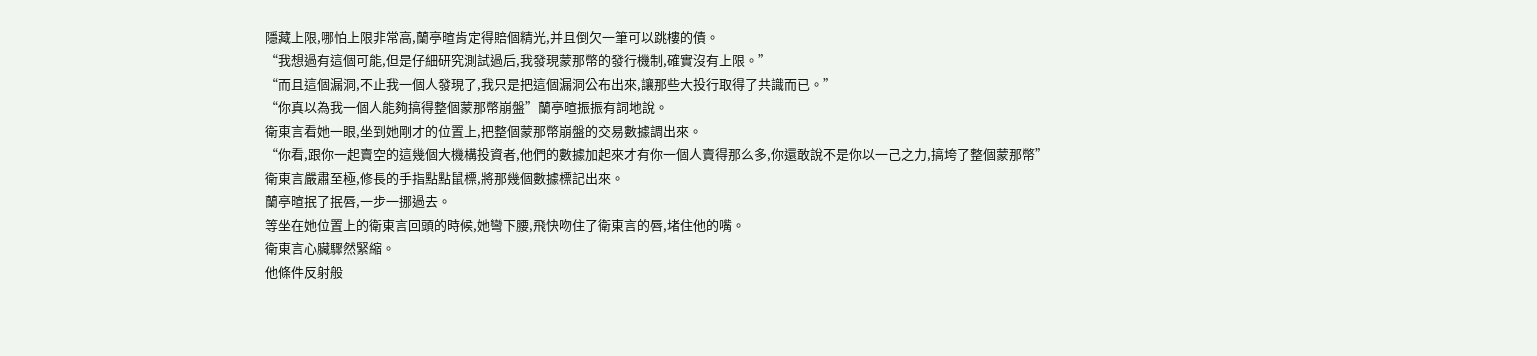隱藏上限,哪怕上限非常高,蘭亭暄肯定得賠個精光,并且倒欠一筆可以跳樓的債。
“我想過有這個可能,但是仔細研究測試過后,我發現蒙那幣的發行機制,確實沒有上限。”
“而且這個漏洞,不止我一個人發現了,我只是把這個漏洞公布出來,讓那些大投行取得了共識而已。”
“你真以為我一個人能夠搞得整個蒙那幣崩盤”蘭亭暄振振有詞地說。
衛東言看她一眼,坐到她剛才的位置上,把整個蒙那幣崩盤的交易數據調出來。
“你看,跟你一起賣空的這幾個大機構投資者,他們的數據加起來才有你一個人賣得那么多,你還敢說不是你以一己之力,搞垮了整個蒙那幣”
衛東言嚴肅至極,修長的手指點點鼠標,將那幾個數據標記出來。
蘭亭暄抿了抿唇,一步一挪過去。
等坐在她位置上的衛東言回頭的時候,她彎下腰,飛快吻住了衛東言的唇,堵住他的嘴。
衛東言心臟驟然緊縮。
他條件反射般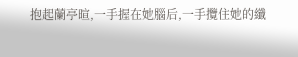抱起蘭亭暄,一手握在她腦后,一手攬住她的纖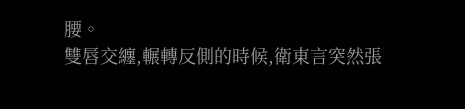腰。
雙唇交纏,輾轉反側的時候,衛東言突然張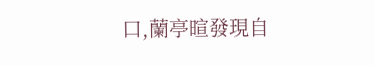口,蘭亭暄發現自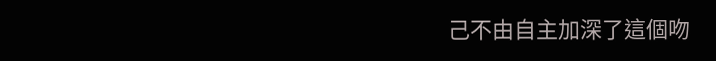己不由自主加深了這個吻